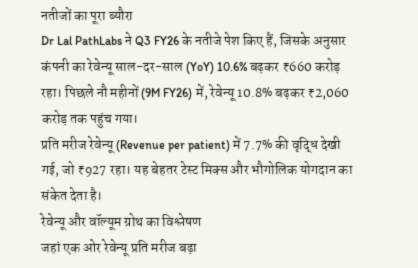नतीजों का पूरा ब्यौरा
Dr Lal PathLabs ने Q3 FY26 के नतीजे पेश किए हैं, जिसके अनुसार कंपनी का रेवेन्यू साल-दर-साल (YoY) 10.6% बढ़कर ₹660 करोड़ रहा। पिछले नौ महीनों (9M FY26) में, रेवेन्यू 10.8% बढ़कर ₹2,060 करोड़ तक पहुंच गया।
प्रति मरीज रेवेन्यू (Revenue per patient) में 7.7% की वृद्धि देखी गई, जो ₹927 रहा। यह बेहतर टेस्ट मिक्स और भौगोलिक योगदान का संकेत देता है।
रेवेन्यू और वॉल्यूम ग्रोथ का विश्लेषण
जहां एक ओर रेवेन्यू प्रति मरीज बढ़ा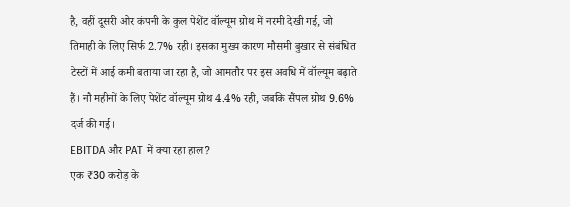है, वहीं दूसरी ओर कंपनी के कुल पेशेंट वॉल्यूम ग्रोथ में नरमी देखी गई, जो तिमाही के लिए सिर्फ 2.7% रही। इसका मुख्य कारण मौसमी बुखार से संबंधित टेस्टों में आई कमी बताया जा रहा है, जो आमतौर पर इस अवधि में वॉल्यूम बढ़ाते हैं। नौ महीनों के लिए पेशेंट वॉल्यूम ग्रोथ 4.4% रही, जबकि सैंपल ग्रोथ 9.6% दर्ज की गई।
EBITDA और PAT में क्या रहा हाल?
एक ₹30 करोड़ के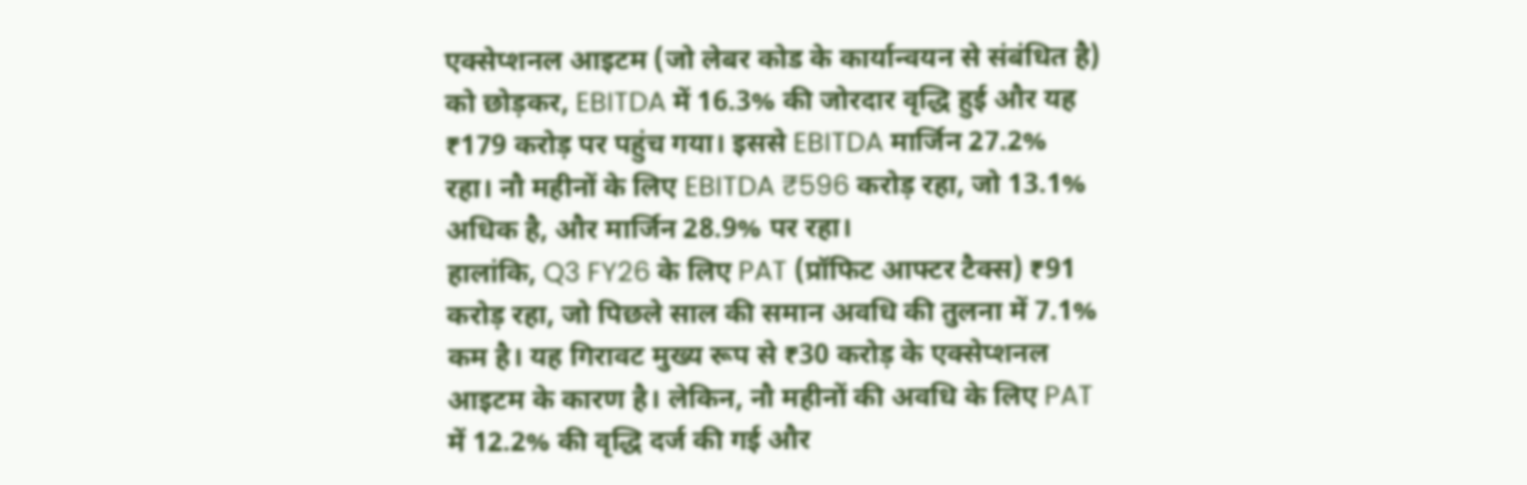एक्सेप्शनल आइटम (जो लेबर कोड के कार्यान्वयन से संबंधित है) को छोड़कर, EBITDA में 16.3% की जोरदार वृद्धि हुई और यह ₹179 करोड़ पर पहुंच गया। इससे EBITDA मार्जिन 27.2% रहा। नौ महीनों के लिए EBITDA ₹596 करोड़ रहा, जो 13.1% अधिक है, और मार्जिन 28.9% पर रहा।
हालांकि, Q3 FY26 के लिए PAT (प्रॉफिट आफ्टर टैक्स) ₹91 करोड़ रहा, जो पिछले साल की समान अवधि की तुलना में 7.1% कम है। यह गिरावट मुख्य रूप से ₹30 करोड़ के एक्सेप्शनल आइटम के कारण है। लेकिन, नौ महीनों की अवधि के लिए PAT में 12.2% की वृद्धि दर्ज की गई और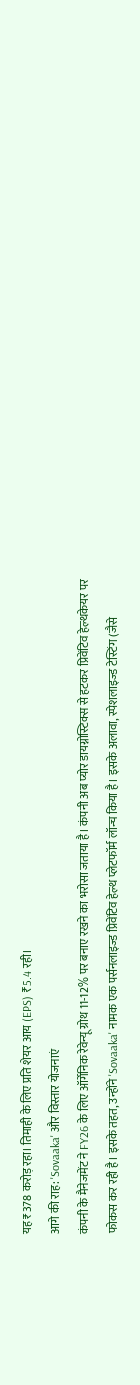यह ₹378 करोड़ रहा। तिमाही के लिए प्रति शेयर आय (EPS) ₹5.4 रही।
आगे की राह: 'Sovaaka' और विस्तार योजनाएं
कंपनी के मैनेजमेंट ने FY26 के लिए ऑर्गेनिक रेवेन्यू ग्रोथ 11-12% पर बनाए रखने का भरोसा जताया है। कंपनी अब प्योर डायग्नोस्टिक्स से हटकर प्रिवेंटिव हेल्थकेयर पर फोकस कर रही है। इसके तहत, उन्होंने 'Sovaaka' नामक एक पर्सनलाइज्ड प्रिवेंटिव हेल्थ प्लेटफॉर्म लॉन्च किया है। इसके अलावा, स्पेशलाइज्ड टेस्टिंग (जैसे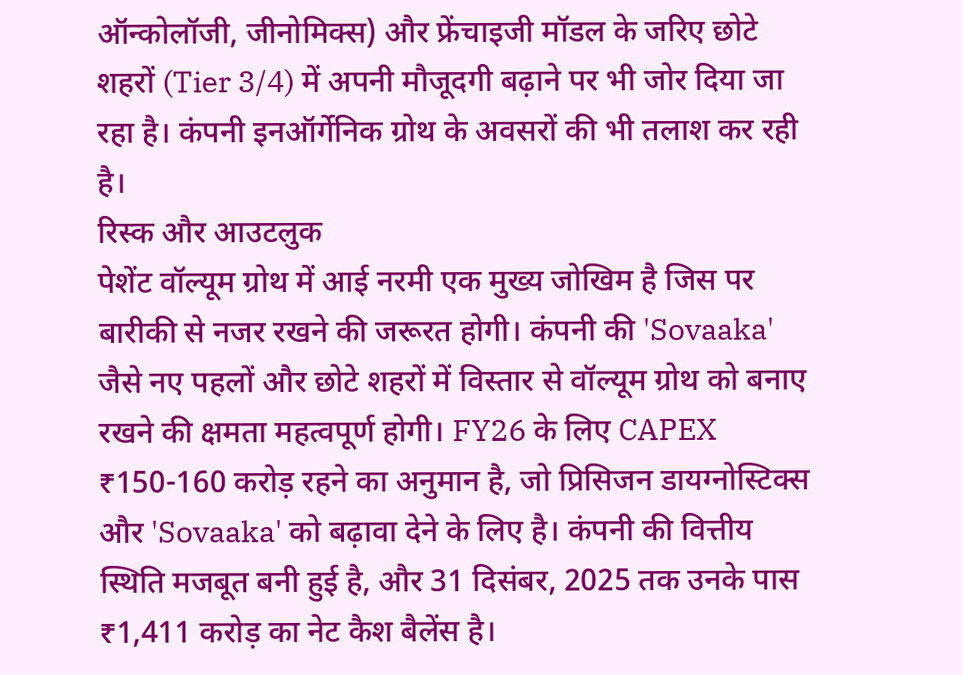ऑन्कोलॉजी, जीनोमिक्स) और फ्रेंचाइजी मॉडल के जरिए छोटे शहरों (Tier 3/4) में अपनी मौजूदगी बढ़ाने पर भी जोर दिया जा रहा है। कंपनी इनऑर्गेनिक ग्रोथ के अवसरों की भी तलाश कर रही है।
रिस्क और आउटलुक
पेशेंट वॉल्यूम ग्रोथ में आई नरमी एक मुख्य जोखिम है जिस पर बारीकी से नजर रखने की जरूरत होगी। कंपनी की 'Sovaaka' जैसे नए पहलों और छोटे शहरों में विस्तार से वॉल्यूम ग्रोथ को बनाए रखने की क्षमता महत्वपूर्ण होगी। FY26 के लिए CAPEX ₹150-160 करोड़ रहने का अनुमान है, जो प्रिसिजन डायग्नोस्टिक्स और 'Sovaaka' को बढ़ावा देने के लिए है। कंपनी की वित्तीय स्थिति मजबूत बनी हुई है, और 31 दिसंबर, 2025 तक उनके पास ₹1,411 करोड़ का नेट कैश बैलेंस है।